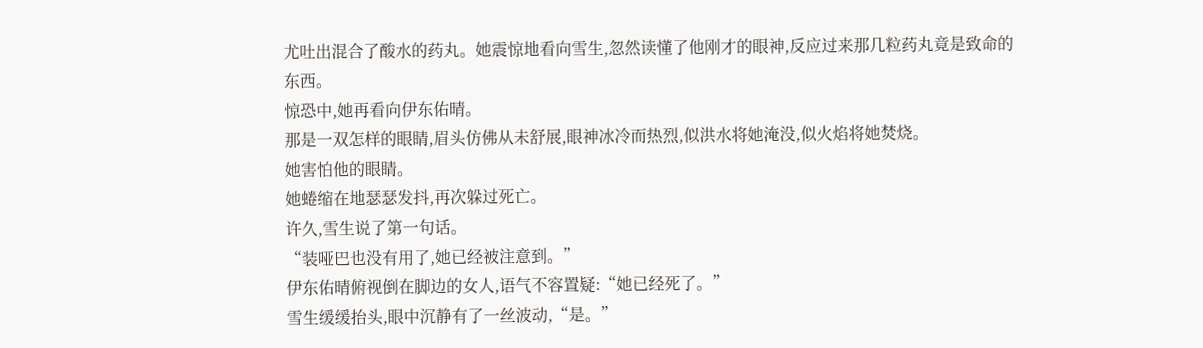尤吐出混合了酸水的药丸。她震惊地看向雪生,忽然读懂了他刚才的眼神,反应过来那几粒药丸竟是致命的东西。
惊恐中,她再看向伊东佑晴。
那是一双怎样的眼睛,眉头仿佛从未舒展,眼神冰冷而热烈,似洪水将她淹没,似火焰将她焚烧。
她害怕他的眼睛。
她蜷缩在地瑟瑟发抖,再次躲过死亡。
许久,雪生说了第一句话。
“装哑巴也没有用了,她已经被注意到。”
伊东佑晴俯视倒在脚边的女人,语气不容置疑:“她已经死了。”
雪生缓缓抬头,眼中沉静有了一丝波动,“是。”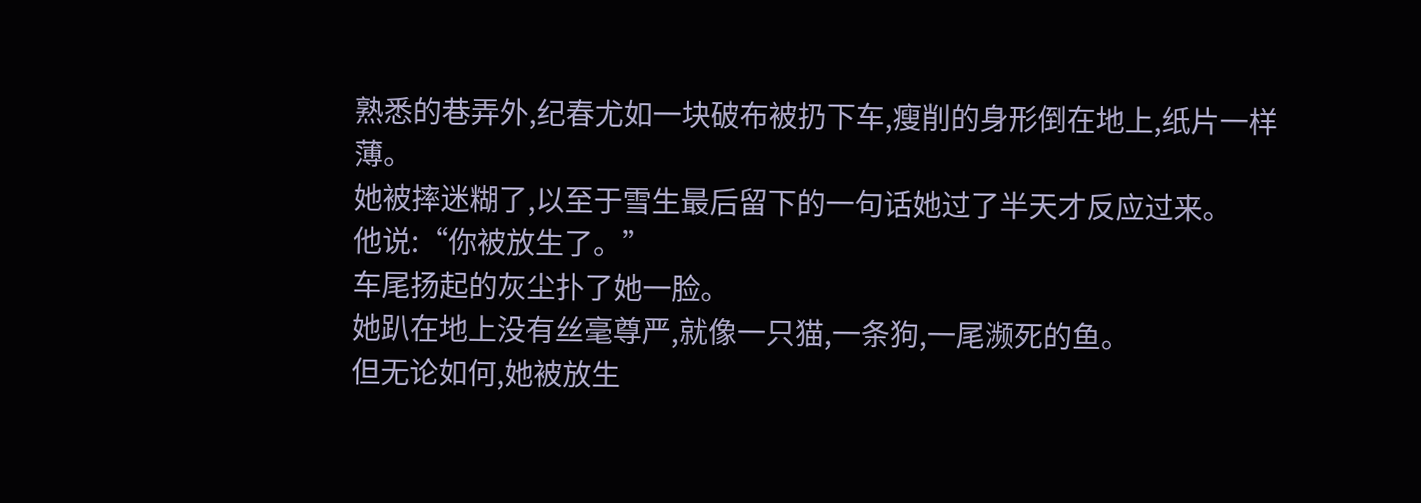熟悉的巷弄外,纪春尤如一块破布被扔下车,瘦削的身形倒在地上,纸片一样薄。
她被摔迷糊了,以至于雪生最后留下的一句话她过了半天才反应过来。
他说:“你被放生了。”
车尾扬起的灰尘扑了她一脸。
她趴在地上没有丝毫尊严,就像一只猫,一条狗,一尾濒死的鱼。
但无论如何,她被放生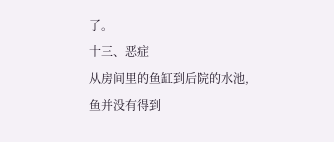了。
十三、恶症
从房间里的鱼缸到后院的水池,鱼并没有得到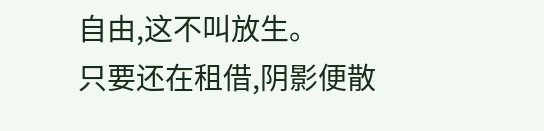自由,这不叫放生。
只要还在租借,阴影便散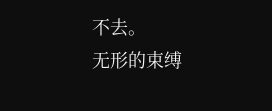不去。
无形的束缚